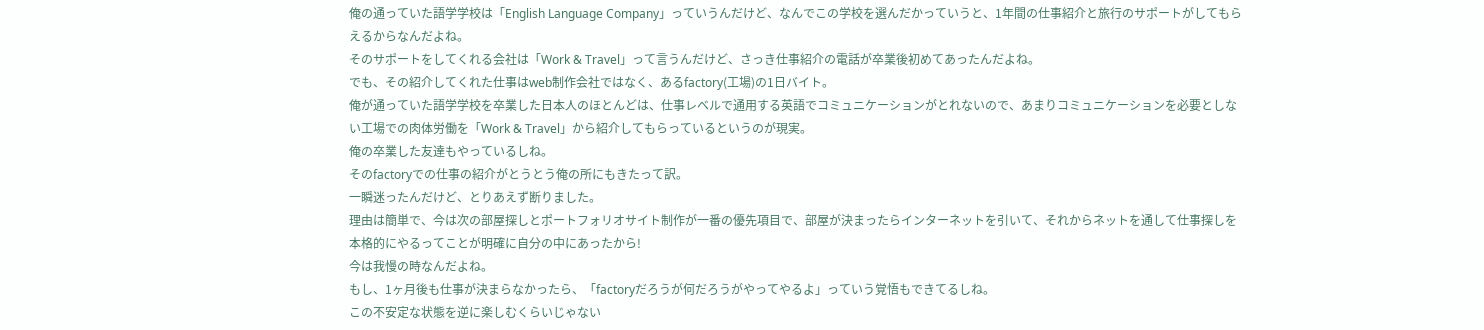俺の通っていた語学学校は「English Language Company」っていうんだけど、なんでこの学校を選んだかっていうと、1年間の仕事紹介と旅行のサポートがしてもらえるからなんだよね。
そのサポートをしてくれる会社は「Work & Travel」って言うんだけど、さっき仕事紹介の電話が卒業後初めてあったんだよね。
でも、その紹介してくれた仕事はweb制作会社ではなく、あるfactory(工場)の1日バイト。
俺が通っていた語学学校を卒業した日本人のほとんどは、仕事レベルで通用する英語でコミュニケーションがとれないので、あまりコミュニケーションを必要としない工場での肉体労働を「Work & Travel」から紹介してもらっているというのが現実。
俺の卒業した友達もやっているしね。
そのfactoryでの仕事の紹介がとうとう俺の所にもきたって訳。
一瞬迷ったんだけど、とりあえず断りました。
理由は簡単で、今は次の部屋探しとポートフォリオサイト制作が一番の優先項目で、部屋が決まったらインターネットを引いて、それからネットを通して仕事探しを本格的にやるってことが明確に自分の中にあったから!
今は我慢の時なんだよね。
もし、1ヶ月後も仕事が決まらなかったら、「factoryだろうが何だろうがやってやるよ」っていう覚悟もできてるしね。
この不安定な状態を逆に楽しむくらいじゃない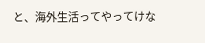と、海外生活ってやってけな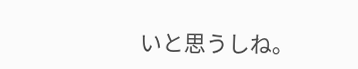いと思うしね。